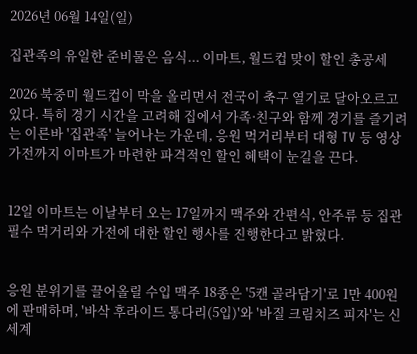2026년 06월 14일(일)

집관족의 유일한 준비물은 음식... 이마트, 월드컵 맞이 할인 총공세

2026 북중미 월드컵이 막을 올리면서 전국이 축구 열기로 달아오르고 있다. 특히 경기 시간을 고려해 집에서 가족·친구와 함께 경기를 즐기려는 이른바 '집관족' 늘어나는 가운데, 응원 먹거리부터 대형 TV 등 영상가전까지 이마트가 마련한 파격적인 할인 혜택이 눈길을 끈다.


12일 이마트는 이날부터 오는 17일까지 맥주와 간편식, 안주류 등 집관 필수 먹거리와 가전에 대한 할인 행사를 진행한다고 밝혔다.


응원 분위기를 끌어올릴 수입 맥주 18종은 '5캔 골라담기'로 1만 400원에 판매하며, '바삭 후라이드 통다리(5입)'와 '바질 크림치즈 피자'는 신세계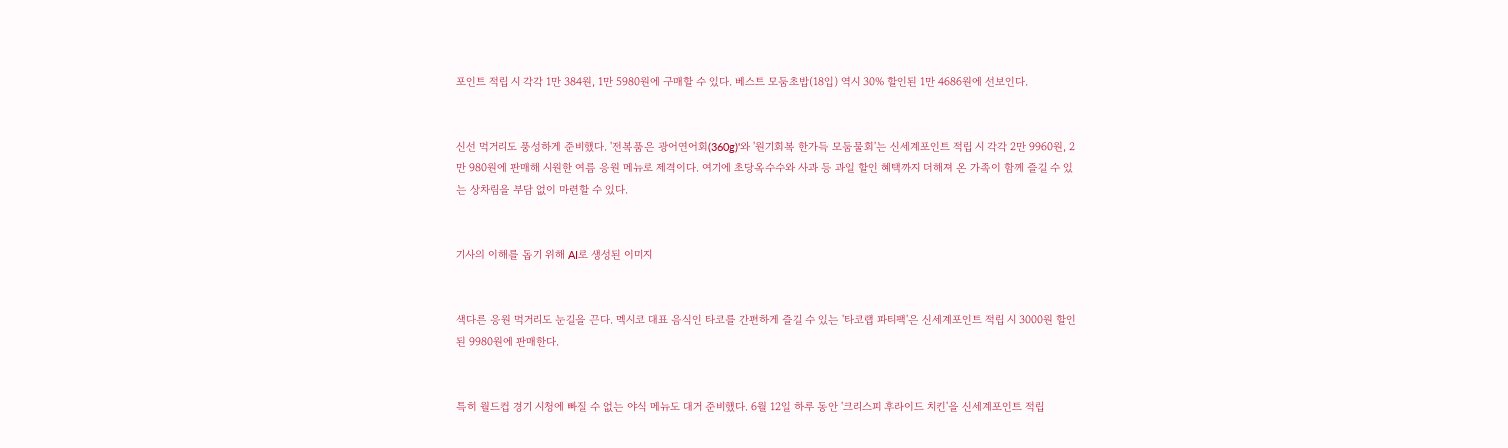포인트 적립 시 각각 1만 384원, 1만 5980원에 구매할 수 있다. 베스트 모둠초밥(18입) 역시 30% 할인된 1만 4686원에 선보인다.


신선 먹거리도 풍성하게 준비했다. '전복품은 광어연어회(360g)'와 '원기회복 한가득 모둠물회'는 신세계포인트 적립 시 각각 2만 9960원, 2만 980원에 판매해 시원한 여름 응원 메뉴로 제격이다. 여기에 초당옥수수와 사과 등 과일 할인 혜택까지 더해져 온 가족이 함께 즐길 수 있는 상차림을 부담 없이 마련할 수 있다.


기사의 이해를 돕기 위해 AI로 생성된 이미지


색다른 응원 먹거리도 눈길을 끈다. 멕시코 대표 음식인 타코를 간편하게 즐길 수 있는 '타코랩 파티팩'은 신세계포인트 적립 시 3000원 할인된 9980원에 판매한다.


특히 월드컵 경기 시청에 빠질 수 없는 야식 메뉴도 대거 준비했다. 6월 12일 하루 동안 '크리스피 후라이드 치킨'을 신세계포인트 적립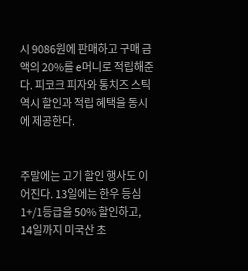시 9086원에 판매하고 구매 금액의 20%를 e머니로 적립해준다. 피코크 피자와 통치즈 스틱 역시 할인과 적립 혜택을 동시에 제공한다.


주말에는 고기 할인 행사도 이어진다. 13일에는 한우 등심 1+/1등급을 50% 할인하고, 14일까지 미국산 초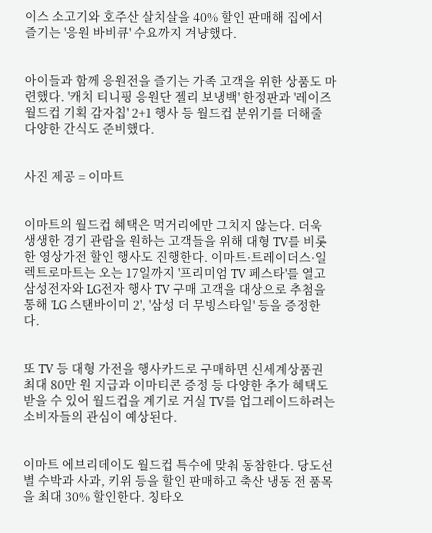이스 소고기와 호주산 살치살을 40% 할인 판매해 집에서 즐기는 '응원 바비큐' 수요까지 겨냥했다.


아이들과 함께 응원전을 즐기는 가족 고객을 위한 상품도 마련했다. '캐치 티니핑 응원단 젤리 보냉백' 한정판과 '레이즈 월드컵 기획 감자칩' 2+1 행사 등 월드컵 분위기를 더해줄 다양한 간식도 준비했다.


사진 제공 = 이마트


이마트의 월드컵 혜택은 먹거리에만 그치지 않는다. 더욱 생생한 경기 관람을 원하는 고객들을 위해 대형 TV를 비롯한 영상가전 할인 행사도 진행한다. 이마트·트레이더스·일렉트로마트는 오는 17일까지 '프리미엄 TV 페스타'를 열고 삼성전자와 LG전자 행사 TV 구매 고객을 대상으로 추첨을 통해 'LG 스탠바이미 2', '삼성 더 무빙스타일' 등을 증정한다.


또 TV 등 대형 가전을 행사카드로 구매하면 신세계상품권 최대 80만 원 지급과 이마티콘 증정 등 다양한 추가 혜택도 받을 수 있어 월드컵을 계기로 거실 TV를 업그레이드하려는 소비자들의 관심이 예상된다.


이마트 에브리데이도 월드컵 특수에 맞춰 동참한다. 당도선별 수박과 사과, 키위 등을 할인 판매하고 축산 냉동 전 품목을 최대 30% 할인한다. 칭타오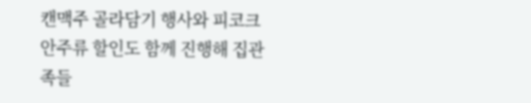캔맥주 골라담기 행사와 피코크 안주류 할인도 함께 진행해 집관족들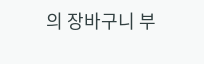의 장바구니 부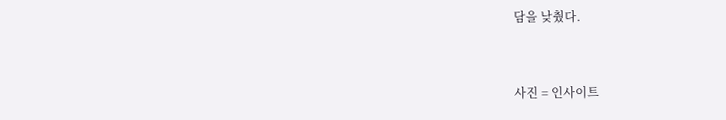담을 낮췄다.


사진 = 인사이트